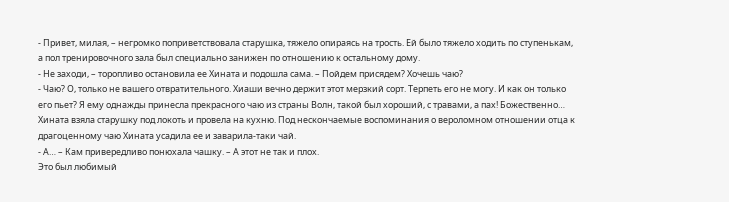- Привет, милая, – негромко поприветствовала старушка, тяжело опираясь на трость. Ей было тяжело ходить по ступенькам, а пол тренировочного зала был специально занижен по отношению к остальному дому.
- Не заходи, – торопливо остановила ее Хината и подошла сама. – Пойдем присядем? Хочешь чаю?
- Чаю? О, только не вашего отвратительного. Хиаши вечно держит этот мерзкий сорт. Терпеть его не могу. И как он только его пьет? Я ему однажды принесла прекрасного чаю из страны Волн, такой был хороший, с травами, а пах! Божественно…
Хината взяла старушку под локоть и провела на кухню. Под нескончаемые воспоминания о вероломном отношении отца к драгоценному чаю Хината усадила ее и заварила-таки чай.
- А… – Кам привередливо понюхала чашку. – А этот не так и плох.
Это был любимый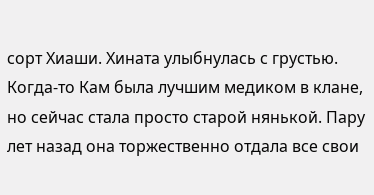сорт Хиаши. Хината улыбнулась с грустью. Когда-то Кам была лучшим медиком в клане, но сейчас стала просто старой нянькой. Пару лет назад она торжественно отдала все свои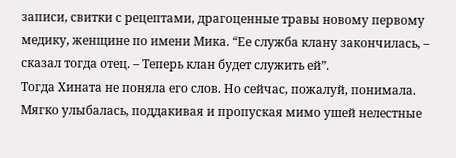записи, свитки с рецептами, драгоценные травы новому первому медику, женщине по имени Мика. “Ее служба клану закончилась, – сказал тогда отец. – Теперь клан будет служить ей”.
Тогда Хината не поняла его слов. Но сейчас, пожалуй, понимала.
Мягко улыбалась, поддакивая и пропуская мимо ушей нелестные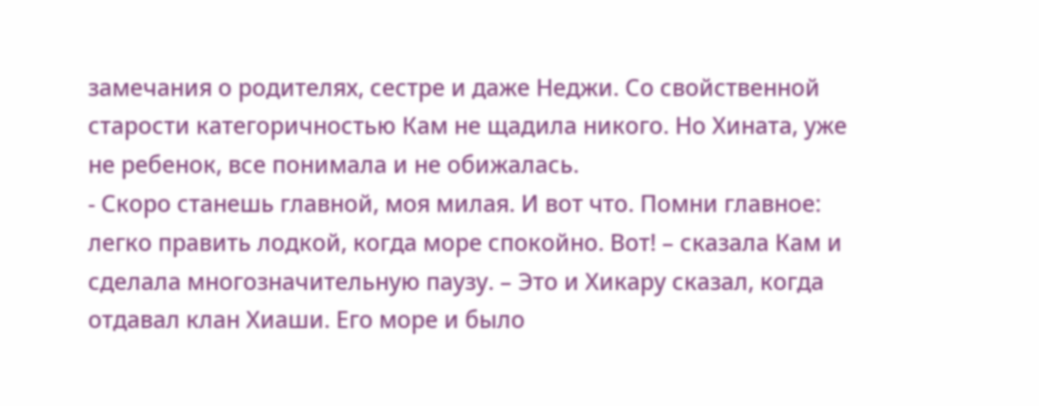замечания о родителях, сестре и даже Неджи. Со свойственной старости категоричностью Кам не щадила никого. Но Хината, уже не ребенок, все понимала и не обижалась.
- Скоро станешь главной, моя милая. И вот что. Помни главное: легко править лодкой, когда море спокойно. Вот! – сказала Кам и сделала многозначительную паузу. – Это и Хикару сказал, когда отдавал клан Хиаши. Его море и было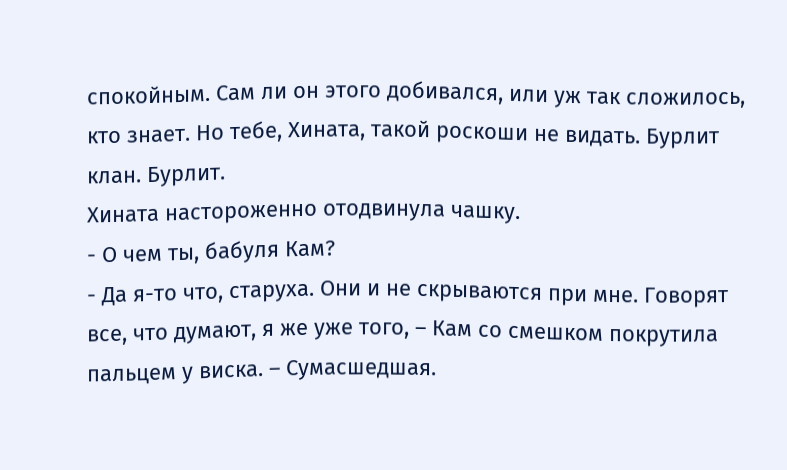спокойным. Сам ли он этого добивался, или уж так сложилось, кто знает. Но тебе, Хината, такой роскоши не видать. Бурлит клан. Бурлит.
Хината настороженно отодвинула чашку.
- О чем ты, бабуля Кам?
- Да я-то что, старуха. Они и не скрываются при мне. Говорят все, что думают, я же уже того, – Кам со смешком покрутила пальцем у виска. – Сумасшедшая.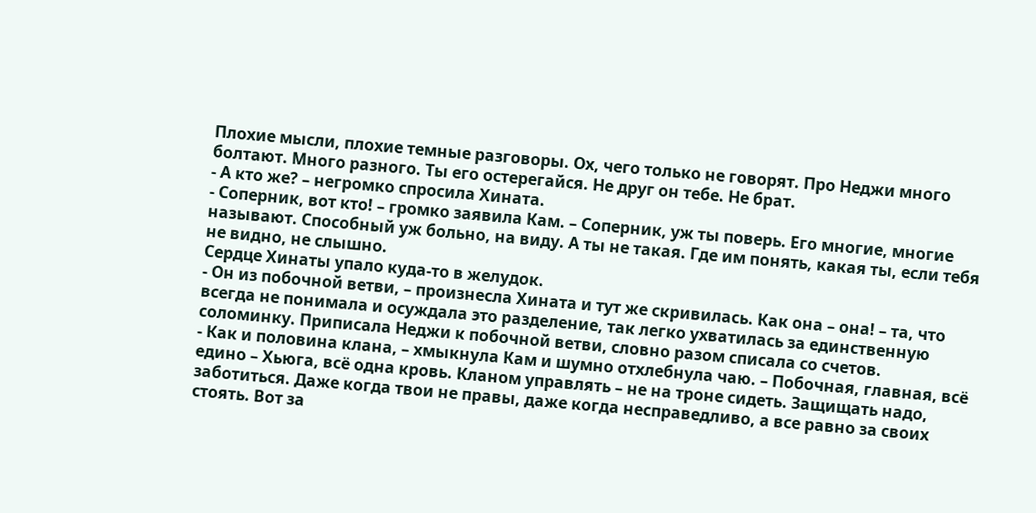Плохие мысли, плохие темные разговоры. Ох, чего только не говорят. Про Неджи много болтают. Много разного. Ты его остерегайся. Не друг он тебе. Не брат.
- А кто же? – негромко спросила Хината.
- Соперник, вот кто! – громко заявила Кам. – Соперник, уж ты поверь. Его многие, многие называют. Способный уж больно, на виду. А ты не такая. Где им понять, какая ты, если тебя не видно, не слышно.
Сердце Хинаты упало куда-то в желудок.
- Он из побочной ветви, – произнесла Хината и тут же скривилась. Как она – она! – та, что всегда не понимала и осуждала это разделение, так легко ухватилась за единственную соломинку. Приписала Неджи к побочной ветви, словно разом списала со счетов.
- Как и половина клана, – хмыкнула Кам и шумно отхлебнула чаю. – Побочная, главная, всё едино – Хьюга, всё одна кровь. Кланом управлять – не на троне сидеть. Защищать надо, заботиться. Даже когда твои не правы, даже когда несправедливо, а все равно за своих стоять. Вот за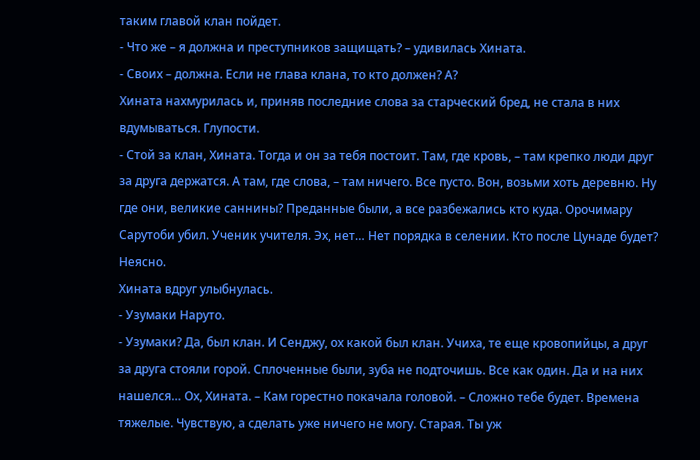таким главой клан пойдет.
- Что же – я должна и преступников защищать? – удивилась Хината.
- Своих – должна. Если не глава клана, то кто должен? А?
Хината нахмурилась и, приняв последние слова за старческий бред, не стала в них вдумываться. Глупости.
- Стой за клан, Хината. Тогда и он за тебя постоит. Там, где кровь, – там крепко люди друг за друга держатся. А там, где слова, – там ничего. Все пусто. Вон, возьми хоть деревню. Ну где они, великие саннины? Преданные были, а все разбежались кто куда. Орочимару Сарутоби убил. Ученик учителя. Эх, нет… Нет порядка в селении. Кто после Цунаде будет? Неясно.
Хината вдруг улыбнулась.
- Узумаки Наруто.
- Узумаки? Да, был клан. И Сенджу, ох какой был клан. Учиха, те еще кровопийцы, а друг за друга стояли горой. Сплоченные были, зуба не подточишь. Все как один. Да и на них нашелся… Ох, Хината. – Кам горестно покачала головой. – Сложно тебе будет. Времена тяжелые. Чувствую, а сделать уже ничего не могу. Старая. Ты уж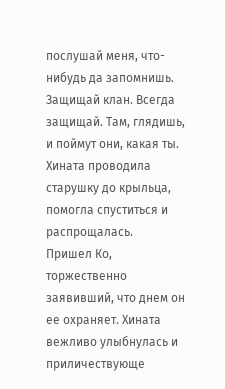послушай меня, что-нибудь да запомнишь. Защищай клан. Всегда защищай. Там, глядишь, и поймут они, какая ты.
Хината проводила старушку до крыльца, помогла спуститься и распрощалась.
Пришел Ко, торжественно заявивший, что днем он ее охраняет. Хината вежливо улыбнулась и приличествующе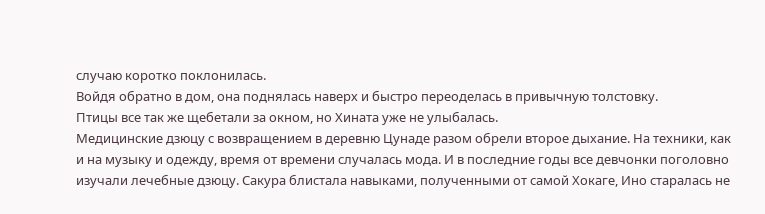случаю коротко поклонилась.
Войдя обратно в дом, она поднялась наверх и быстро переоделась в привычную толстовку.
Птицы все так же щебетали за окном, но Хината уже не улыбалась.
Медицинские дзюцу с возвращением в деревню Цунаде разом обрели второе дыхание. На техники, как и на музыку и одежду, время от времени случалась мода. И в последние годы все девчонки поголовно изучали лечебные дзюцу. Сакура блистала навыками, полученными от самой Хокаге, Ино старалась не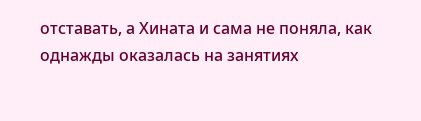отставать, а Хината и сама не поняла, как однажды оказалась на занятиях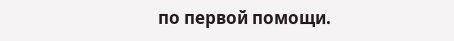по первой помощи.